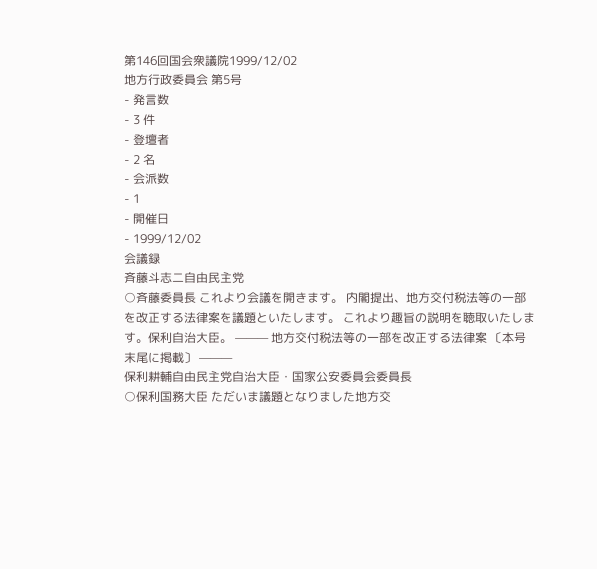第146回国会衆議院1999/12/02
地方行政委員会 第5号
- 発言数
- 3 件
- 登壇者
- 2 名
- 会派数
- 1
- 開催日
- 1999/12/02
会議録
斉藤斗志二自由民主党
○斉藤委員長 これより会議を開きます。 内閣提出、地方交付税法等の一部を改正する法律案を議題といたします。 これより趣旨の説明を聴取いたします。保利自治大臣。 ——— 地方交付税法等の一部を改正する法律案 〔本号末尾に掲載〕 ———
保利耕輔自由民主党自治大臣・国家公安委員会委員長
○保利国務大臣 ただいま議題となりました地方交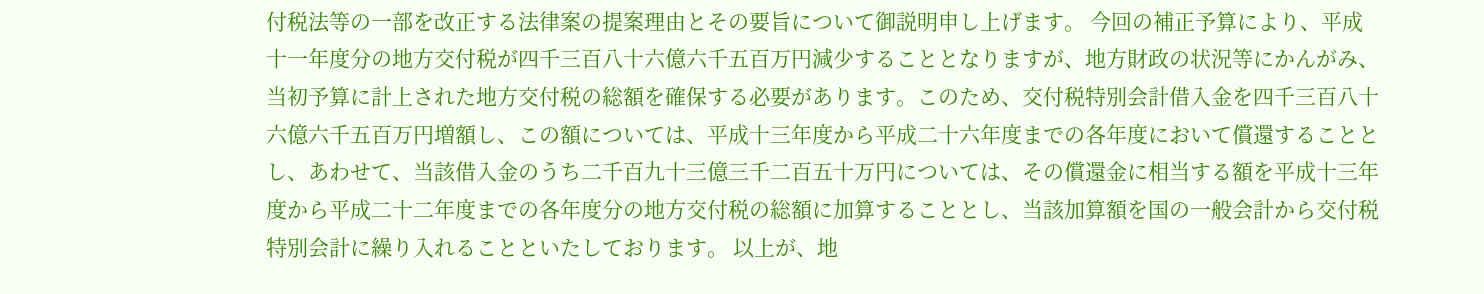付税法等の一部を改正する法律案の提案理由とその要旨について御説明申し上げます。 今回の補正予算により、平成十一年度分の地方交付税が四千三百八十六億六千五百万円減少することとなりますが、地方財政の状況等にかんがみ、当初予算に計上された地方交付税の総額を確保する必要があります。このため、交付税特別会計借入金を四千三百八十六億六千五百万円増額し、この額については、平成十三年度から平成二十六年度までの各年度において償還することとし、あわせて、当該借入金のうち二千百九十三億三千二百五十万円については、その償還金に相当する額を平成十三年度から平成二十二年度までの各年度分の地方交付税の総額に加算することとし、当該加算額を国の一般会計から交付税特別会計に繰り入れることといたしております。 以上が、地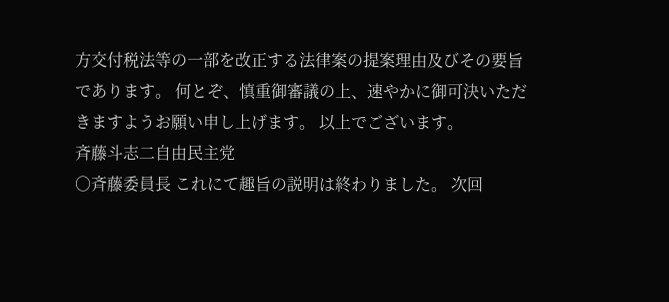方交付税法等の一部を改正する法律案の提案理由及びその要旨であります。 何とぞ、慎重御審議の上、速やかに御可決いただきますようお願い申し上げます。 以上でございます。
斉藤斗志二自由民主党
○斉藤委員長 これにて趣旨の説明は終わりました。 次回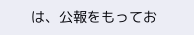は、公報をもってお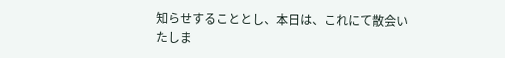知らせすることとし、本日は、これにて散会いたしま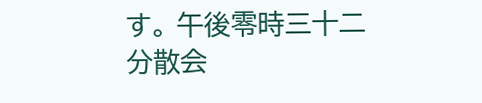す。 午後零時三十二分散会